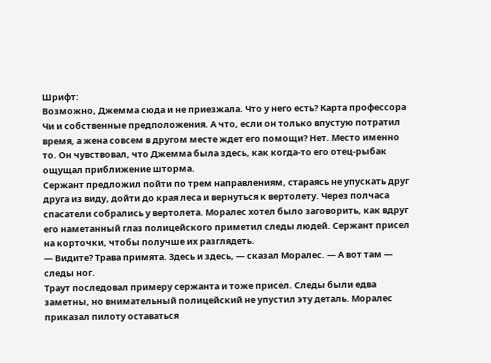Шрифт:
Возможно, Джемма сюда и не приезжала. Что у него есть? Карта профессора Чи и собственные предположения. А что, если он только впустую потратил время, а жена совсем в другом месте ждет его помощи? Нет. Место именно то. Он чувствовал, что Джемма была здесь, как когда-то его отец-рыбак ощущал приближение шторма.
Сержант предложил пойти по трем направлениям, стараясь не упускать друг друга из виду, дойти до края леса и вернуться к вертолету. Через полчаса спасатели собрались у вертолета. Моралес хотел было заговорить, как вдруг его наметанный глаз полицейского приметил следы людей. Сержант присел на корточки, чтобы получше их разглядеть.
— Видите? Трава примята. Здесь и здесь, — сказал Моралес. — А вот там — следы ног.
Траут последовал примеру сержанта и тоже присел. Следы были едва заметны, но внимательный полицейский не упустил эту деталь. Моралес приказал пилоту оставаться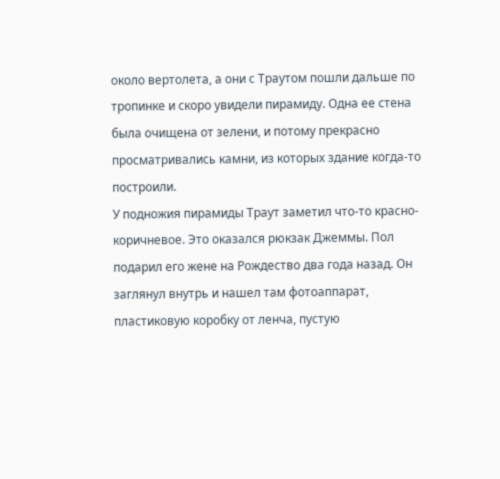около вертолета, а они с Траутом пошли дальше по тропинке и скоро увидели пирамиду. Одна ее стена была очищена от зелени, и потому прекрасно просматривались камни, из которых здание когда-то построили.
У подножия пирамиды Траут заметил что-то красно-коричневое. Это оказался рюкзак Джеммы. Пол подарил его жене на Рождество два года назад. Он заглянул внутрь и нашел там фотоаппарат, пластиковую коробку от ленча, пустую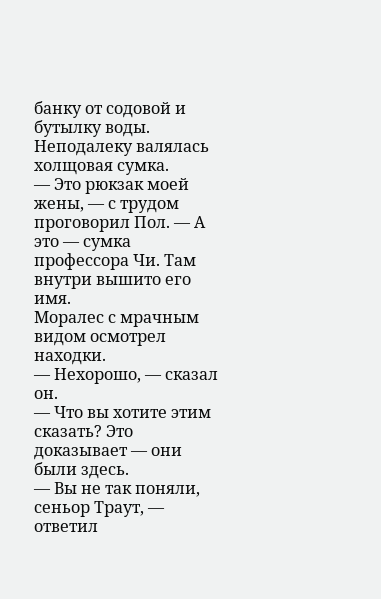банку от содовой и бутылку воды. Неподалеку валялась холщовая сумка.
— Это рюкзак моей жены, — с трудом проговорил Пол. — А это — сумка профессора Чи. Там внутри вышито его имя.
Моралес с мрачным видом осмотрел находки.
— Нехорошо, — сказал он.
— Что вы хотите этим сказать? Это доказывает — они были здесь.
— Вы не так поняли, сеньор Траут, — ответил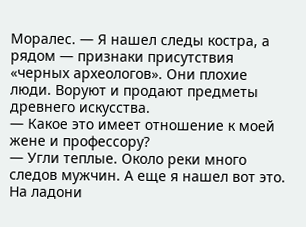Моралес. — Я нашел следы костра, а рядом — признаки присутствия «черных археологов». Они плохие люди. Воруют и продают предметы древнего искусства.
— Какое это имеет отношение к моей жене и профессору?
— Угли теплые. Около реки много следов мужчин. А еще я нашел вот это.
На ладони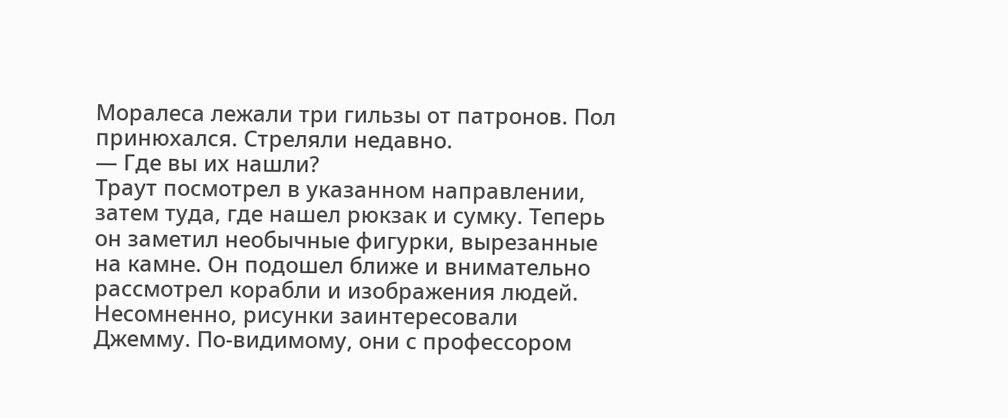Моралеса лежали три гильзы от патронов. Пол принюхался. Стреляли недавно.
— Где вы их нашли?
Траут посмотрел в указанном направлении, затем туда, где нашел рюкзак и сумку. Теперь он заметил необычные фигурки, вырезанные на камне. Он подошел ближе и внимательно рассмотрел корабли и изображения людей. Несомненно, рисунки заинтересовали Джемму. По-видимому, они с профессором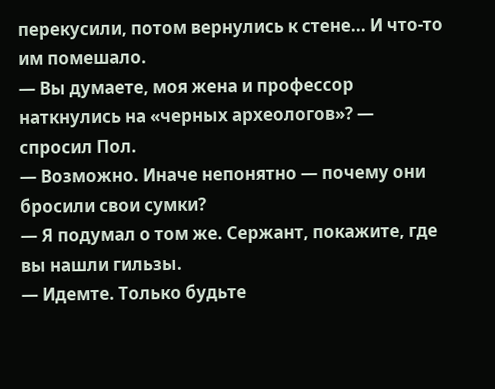перекусили, потом вернулись к стене... И что-то им помешало.
— Вы думаете, моя жена и профессор наткнулись на «черных археологов»? — спросил Пол.
— Возможно. Иначе непонятно — почему они бросили свои сумки?
— Я подумал о том же. Сержант, покажите, где вы нашли гильзы.
— Идемте. Только будьте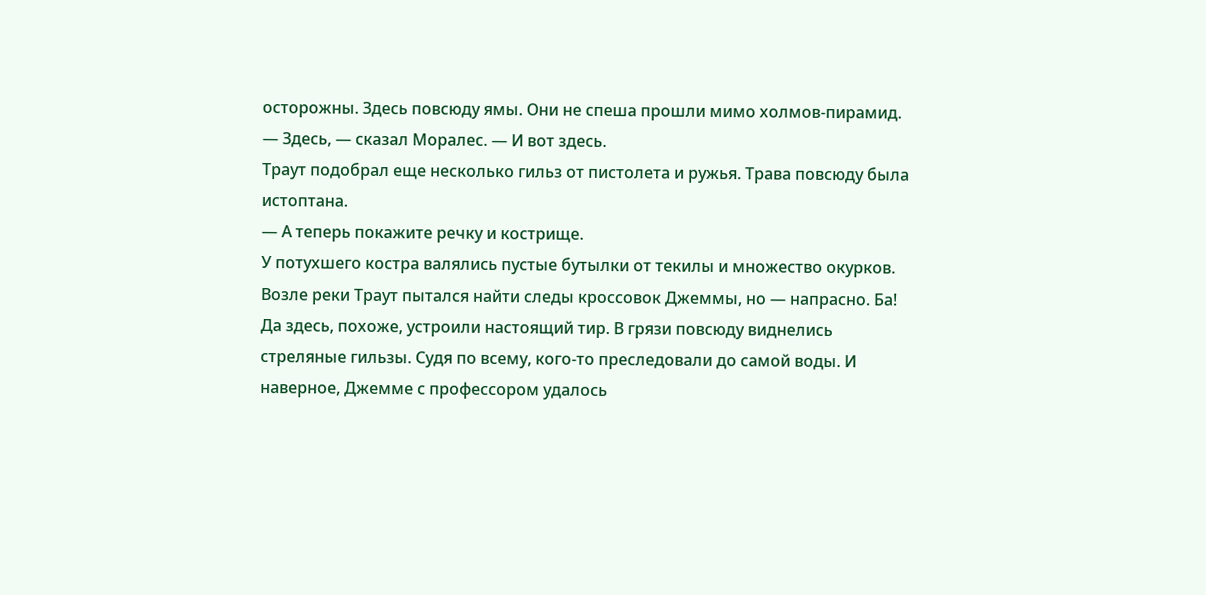осторожны. Здесь повсюду ямы. Они не спеша прошли мимо холмов-пирамид.
— Здесь, — сказал Моралес. — И вот здесь.
Траут подобрал еще несколько гильз от пистолета и ружья. Трава повсюду была истоптана.
— А теперь покажите речку и кострище.
У потухшего костра валялись пустые бутылки от текилы и множество окурков. Возле реки Траут пытался найти следы кроссовок Джеммы, но — напрасно. Ба! Да здесь, похоже, устроили настоящий тир. В грязи повсюду виднелись стреляные гильзы. Судя по всему, кого-то преследовали до самой воды. И наверное, Джемме с профессором удалось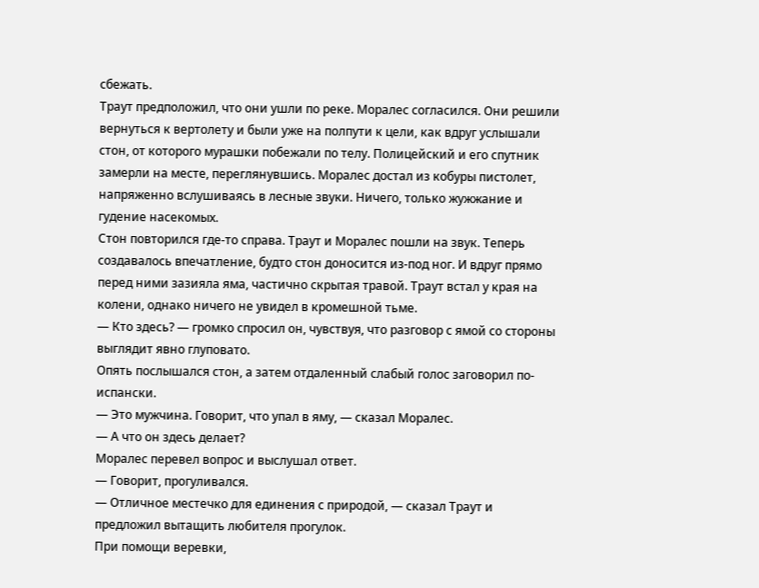сбежать.
Траут предположил, что они ушли по реке. Моралес согласился. Они решили вернуться к вертолету и были уже на полпути к цели, как вдруг услышали стон, от которого мурашки побежали по телу. Полицейский и его спутник замерли на месте, переглянувшись. Моралес достал из кобуры пистолет, напряженно вслушиваясь в лесные звуки. Ничего, только жужжание и гудение насекомых.
Стон повторился где-то справа. Траут и Моралес пошли на звук. Теперь создавалось впечатление, будто стон доносится из-под ног. И вдруг прямо перед ними зазияла яма, частично скрытая травой. Траут встал у края на колени, однако ничего не увидел в кромешной тьме.
— Кто здесь? — громко спросил он, чувствуя, что разговор с ямой со стороны выглядит явно глуповато.
Опять послышался стон, а затем отдаленный слабый голос заговорил по-испански.
— Это мужчина. Говорит, что упал в яму, — сказал Моралес.
— А что он здесь делает?
Моралес перевел вопрос и выслушал ответ.
— Говорит, прогуливался.
— Отличное местечко для единения с природой, — сказал Траут и предложил вытащить любителя прогулок.
При помощи веревки,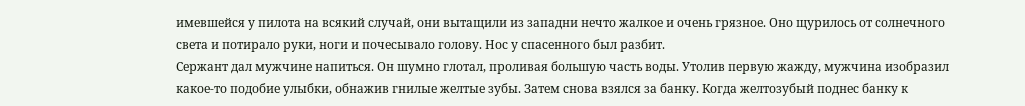имевшейся у пилота на всякий случай, они вытащили из западни нечто жалкое и очень грязное. Оно щурилось от солнечного света и потирало руки, ноги и почесывало голову. Нос у спасенного был разбит.
Сержант дал мужчине напиться. Он шумно глотал, проливая большую часть воды. Утолив первую жажду, мужчина изобразил какое-то подобие улыбки, обнажив гнилые желтые зубы. Затем снова взялся за банку. Когда желтозубый поднес банку к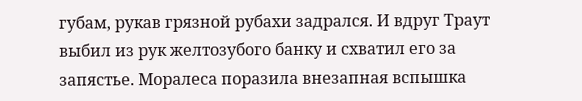губам, рукав грязной рубахи задрался. И вдруг Траут выбил из рук желтозубого банку и схватил его за запястье. Моралеса поразила внезапная вспышка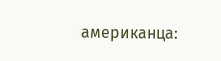американца: